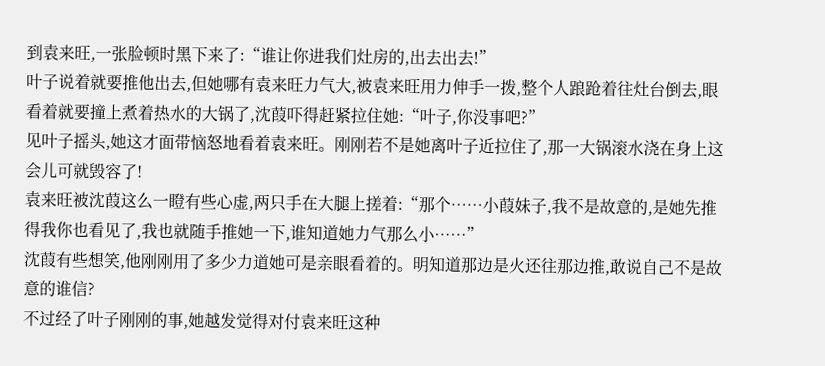到袁来旺,一张脸顿时黑下来了:“谁让你进我们灶房的,出去出去!”
叶子说着就要推他出去,但她哪有袁来旺力气大,被袁来旺用力伸手一拨,整个人踉跄着往灶台倒去,眼看着就要撞上煮着热水的大锅了,沈葭吓得赶紧拉住她:“叶子,你没事吧?”
见叶子摇头,她这才面带恼怒地看着袁来旺。刚刚若不是她离叶子近拉住了,那一大锅滚水浇在身上这会儿可就毁容了!
袁来旺被沈葭这么一瞪有些心虚,两只手在大腿上搓着:“那个……小葭妹子,我不是故意的,是她先推得我你也看见了,我也就随手推她一下,谁知道她力气那么小……”
沈葭有些想笑,他刚刚用了多少力道她可是亲眼看着的。明知道那边是火还往那边推,敢说自己不是故意的谁信?
不过经了叶子刚刚的事,她越发觉得对付袁来旺这种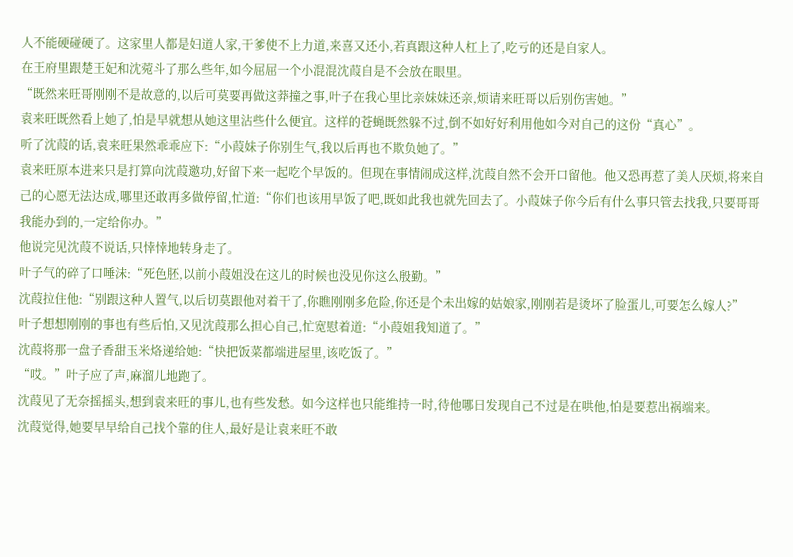人不能硬碰硬了。这家里人都是妇道人家,干爹使不上力道,来喜又还小,若真跟这种人杠上了,吃亏的还是自家人。
在王府里跟楚王妃和沈菀斗了那么些年,如今屈屈一个小混混沈葭自是不会放在眼里。
“既然来旺哥刚刚不是故意的,以后可莫要再做这莽撞之事,叶子在我心里比亲妹妹还亲,烦请来旺哥以后别伤害她。”
袁来旺既然看上她了,怕是早就想从她这里沾些什么便宜。这样的苍蝇既然躲不过,倒不如好好利用他如今对自己的这份“真心”。
听了沈葭的话,袁来旺果然乖乖应下:“小葭妹子你别生气,我以后再也不欺负她了。”
袁来旺原本进来只是打算向沈葭邀功,好留下来一起吃个早饭的。但现在事情闹成这样,沈葭自然不会开口留他。他又恐再惹了美人厌烦,将来自己的心愿无法达成,哪里还敢再多做停留,忙道:“你们也该用早饭了吧,既如此我也就先回去了。小葭妹子你今后有什么事只管去找我,只要哥哥我能办到的,一定给你办。”
他说完见沈葭不说话,只悻悻地转身走了。
叶子气的碎了口唾沫:“死色胚,以前小葭姐没在这儿的时候也没见你这么殷勤。”
沈葭拉住他:“别跟这种人置气,以后切莫跟他对着干了,你瞧刚刚多危险,你还是个未出嫁的姑娘家,刚刚若是烫坏了脸蛋儿,可要怎么嫁人?”
叶子想想刚刚的事也有些后怕,又见沈葭那么担心自己,忙宽慰着道:“小葭姐我知道了。”
沈葭将那一盘子香甜玉米烙递给她:“快把饭菜都端进屋里,该吃饭了。”
“哎。”叶子应了声,麻溜儿地跑了。
沈葭见了无奈摇摇头,想到袁来旺的事儿,也有些发愁。如今这样也只能维持一时,待他哪日发现自己不过是在哄他,怕是要惹出祸端来。
沈葭觉得,她要早早给自己找个靠的住人,最好是让袁来旺不敢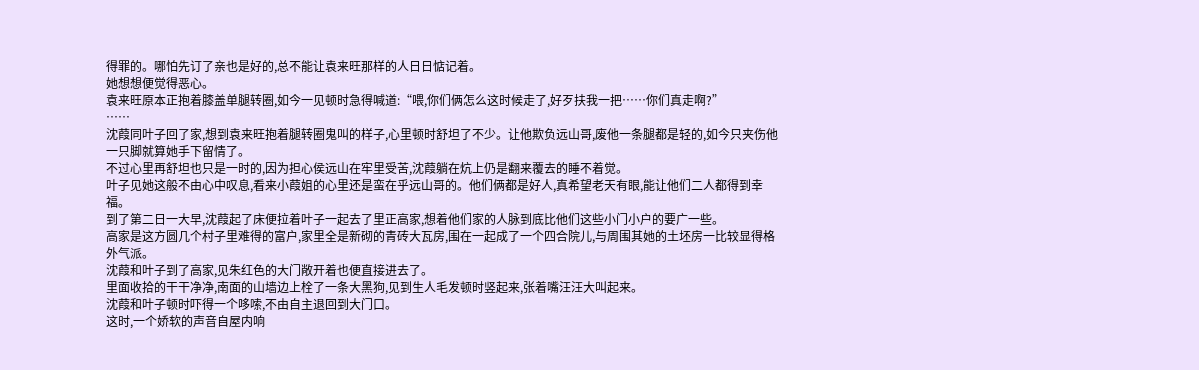得罪的。哪怕先订了亲也是好的,总不能让袁来旺那样的人日日惦记着。
她想想便觉得恶心。
袁来旺原本正抱着膝盖单腿转圈,如今一见顿时急得喊道:“喂,你们俩怎么这时候走了,好歹扶我一把……你们真走啊?”
……
沈葭同叶子回了家,想到袁来旺抱着腿转圈鬼叫的样子,心里顿时舒坦了不少。让他欺负远山哥,废他一条腿都是轻的,如今只夹伤他一只脚就算她手下留情了。
不过心里再舒坦也只是一时的,因为担心侯远山在牢里受苦,沈葭躺在炕上仍是翻来覆去的睡不着觉。
叶子见她这般不由心中叹息,看来小葭姐的心里还是蛮在乎远山哥的。他们俩都是好人,真希望老天有眼,能让他们二人都得到幸福。
到了第二日一大早,沈葭起了床便拉着叶子一起去了里正高家,想着他们家的人脉到底比他们这些小门小户的要广一些。
高家是这方圆几个村子里难得的富户,家里全是新砌的青砖大瓦房,围在一起成了一个四合院儿,与周围其她的土坯房一比较显得格外气派。
沈葭和叶子到了高家,见朱红色的大门敞开着也便直接进去了。
里面收拾的干干净净,南面的山墙边上栓了一条大黑狗,见到生人毛发顿时竖起来,张着嘴汪汪大叫起来。
沈葭和叶子顿时吓得一个哆嗦,不由自主退回到大门口。
这时,一个娇软的声音自屋内响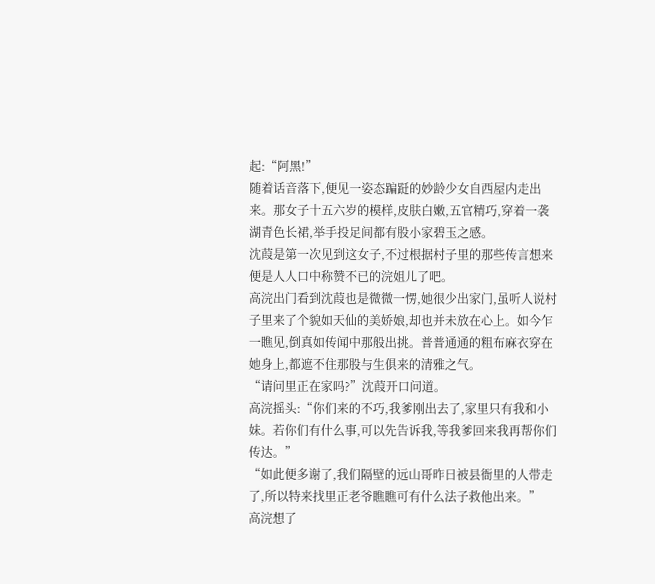起:“阿黑!”
随着话音落下,便见一姿态蹁跹的妙龄少女自西屋内走出来。那女子十五六岁的模样,皮肤白嫩,五官精巧,穿着一袭湖青色长裙,举手投足间都有股小家碧玉之感。
沈葭是第一次见到这女子,不过根据村子里的那些传言想来便是人人口中称赞不已的浣姐儿了吧。
高浣出门看到沈葭也是微微一愣,她很少出家门,虽听人说村子里来了个貌如天仙的美娇娘,却也并未放在心上。如今乍一瞧见,倒真如传闻中那般出挑。普普通通的粗布麻衣穿在她身上,都遮不住那股与生俱来的清雅之气。
“请问里正在家吗?”沈葭开口问道。
高浣摇头:“你们来的不巧,我爹刚出去了,家里只有我和小妹。若你们有什么事,可以先告诉我,等我爹回来我再帮你们传达。”
“如此便多谢了,我们隔壁的远山哥昨日被县衙里的人带走了,所以特来找里正老爷瞧瞧可有什么法子救他出来。”
高浣想了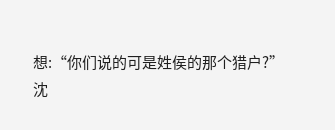想:“你们说的可是姓侯的那个猎户?”
沈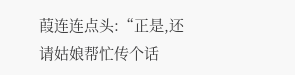葭连连点头:“正是,还请姑娘帮忙传个话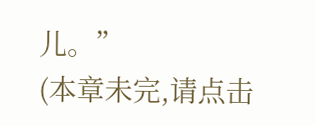儿。”
(本章未完,请点击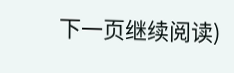下一页继续阅读)